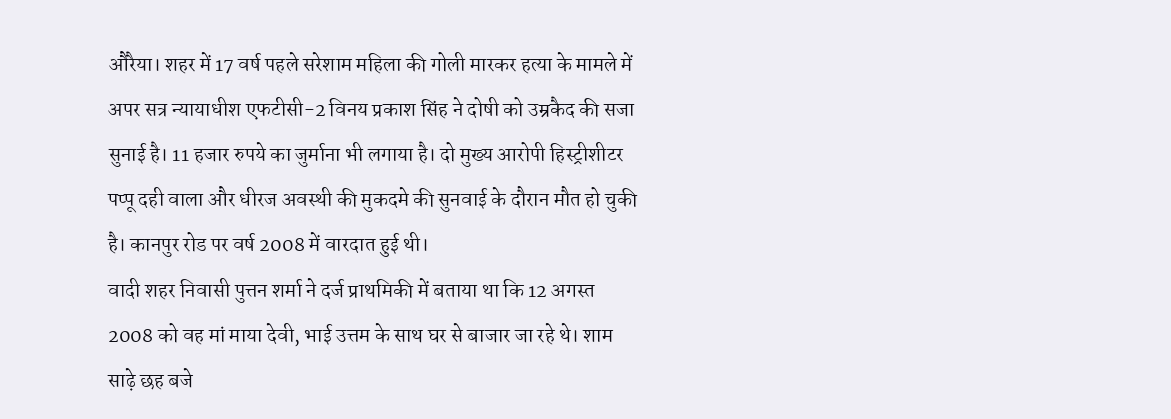औरैया। शहर में 17 वर्ष पहले सरेशाम महिला की गोली मारकर हत्या के मामले में अपर सत्र न्यायाधीश एफटीसी-2 विनय प्रकाश सिंह ने दोषी को उम्रकैद की सजा सुनाई है। 11 हजार रुपये का जुर्माना भी लगाया है। दो मुख्य आरोपी हिस्ट्रीशीटर पप्पू दही वाला और धीरज अवस्थी की मुकदमे की सुनवाई के दौरान मौत हो चुकी है। कानपुर रोड पर वर्ष 2008 में वारदात हुई थी।
वादी शहर निवासी पुत्तन शर्मा ने दर्ज प्राथमिकी में बताया था कि 12 अगस्त 2008 को वह मां माया देवी, भाई उत्तम के साथ घर से बाजार जा रहे थे। शाम साढ़े छह बजे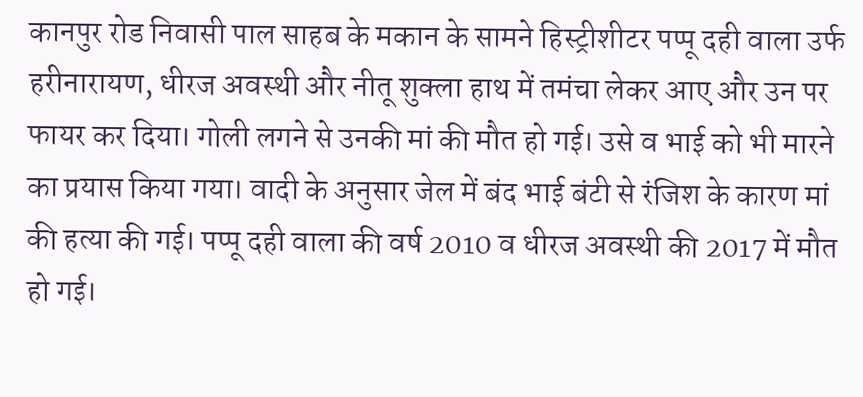कानपुर रोड निवासी पाल साहब के मकान के सामने हिस्ट्रीशीटर पप्पू दही वाला उर्फ हरीनारायण, धीरज अवस्थी और नीतू शुक्ला हाथ में तमंचा लेकर आए और उन पर फायर कर दिया। गोली लगने से उनकी मां की मौत हो गई। उसे व भाई को भी मारने का प्रयास किया गया। वादी के अनुसार जेल में बंद भाई बंटी से रंजिश के कारण मां की हत्या की गई। पप्पू दही वाला की वर्ष 2010 व धीरज अवस्थी की 2017 में मौत हो गई।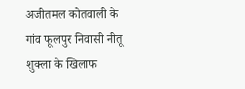अजीतमल कोतवाली के गांव फूलपुर निवासी नीतू शुक्ला के खिलाफ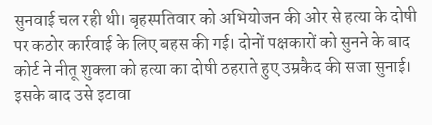सुनवाई चल रही थी। बृहस्पतिवार को अभियोजन की ओर से हत्या के दोषी पर कठोर कार्रवाई के लिए बहस की गई। दोनों पक्षकारों को सुनने के बाद कोर्ट ने नीतू शुक्ला को हत्या का दोषी ठहराते हुए उम्रकैद की सजा सुनाई। इसके बाद उसे इटावा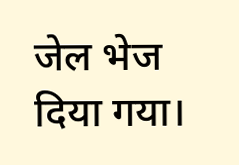जेल भेज दिया गया।